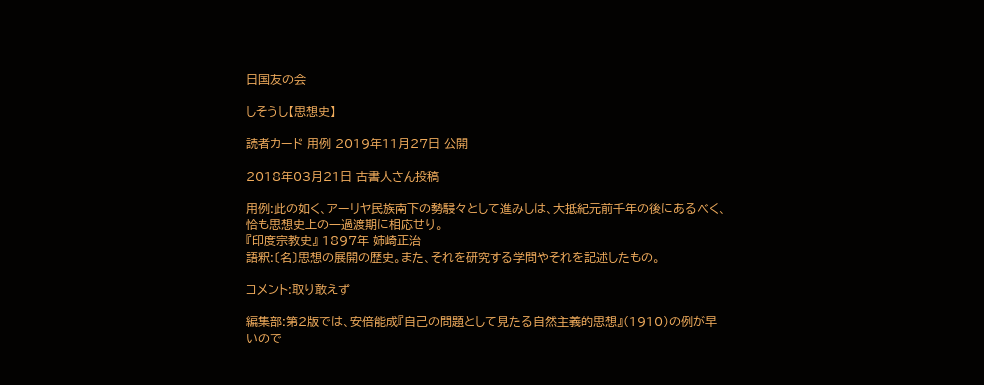日国友の会

しそうし【思想史】

読者カード 用例 2019年11月27日 公開

2018年03月21日 古書人さん投稿

用例:此の如く、アーリヤ民族南下の勢駸々として進みしは、大抵紀元前千年の後にあるべく、恰も思想史上の一過渡期に相応せり。
『印度宗教史』 1897年 姉崎正治
語釈:〔名〕思想の展開の歴史。また、それを研究する学問やそれを記述したもの。

コメント:取り敢えず

編集部:第2版では、安倍能成『自己の問題として見たる自然主義的思想』(1910)の例が早いので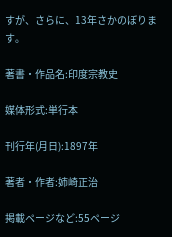すが、さらに、13年さかのぼります。

著書・作品名:印度宗教史

媒体形式:単行本

刊行年(月日):1897年

著者・作者:姉崎正治

掲載ページなど:55ページ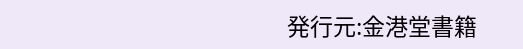発行元:金港堂書籍